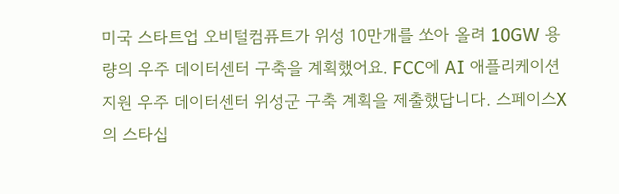미국 스타트업 오비털컴퓨트가 위성 10만개를 쏘아 올려 10GW 용량의 우주 데이터센터 구축을 계획했어요. FCC에 AI 애플리케이션 지원 우주 데이터센터 위성군 구축 계획을 제출했답니다. 스페이스X의 스타십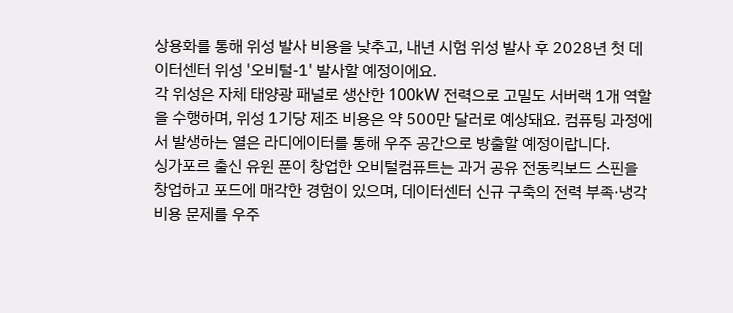상용화를 통해 위성 발사 비용을 낮추고, 내년 시험 위성 발사 후 2028년 첫 데이터센터 위성 '오비털-1' 발사할 예정이에요.
각 위성은 자체 태양광 패널로 생산한 100kW 전력으로 고밀도 서버랙 1개 역할을 수행하며, 위성 1기당 제조 비용은 약 500만 달러로 예상돼요. 컴퓨팅 과정에서 발생하는 열은 라디에이터를 통해 우주 공간으로 방출할 예정이랍니다.
싱가포르 출신 유윈 푼이 창업한 오비털컴퓨트는 과거 공유 전동킥보드 스핀을 창업하고 포드에 매각한 경험이 있으며, 데이터센터 신규 구축의 전력 부족·냉각 비용 문제를 우주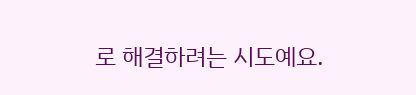로 해결하려는 시도예요.